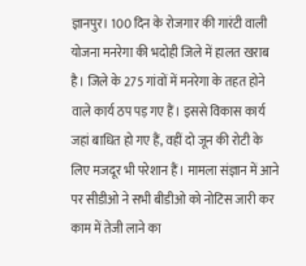ज्ञानपुर। 100 दिन के रोजगार की गारंटी वाली योजना मनरेगा की भदोही जिले में हालत खराब है। जिले के 275 गांवों में मनरेगा के तहत होने वाले कार्य ठप पड़ गए हैं। इससे विकास कार्य जहां बाधित हो गए हैं, वहीं दो जून की रोटी के लिए मजदूर भी परेशान हैं। मामला संज्ञान में आने पर सीडीओ ने सभी बीडीओ को नोटिस जारी कर काम में तेजी लाने का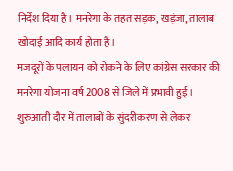निर्देश दिया है। मनरेगा के तहत सड़क, खड़ंजा, तालाब खोदाई आदि कार्य होता है।
मजदूरों के पलायन को रोकने के लिए कांग्रेस सरकार की मनरेगा योजना वर्ष 2008 से जिले में प्रभावी हुई। शुरुआती दौर में तालाबों के सुंदरीकरण से लेकर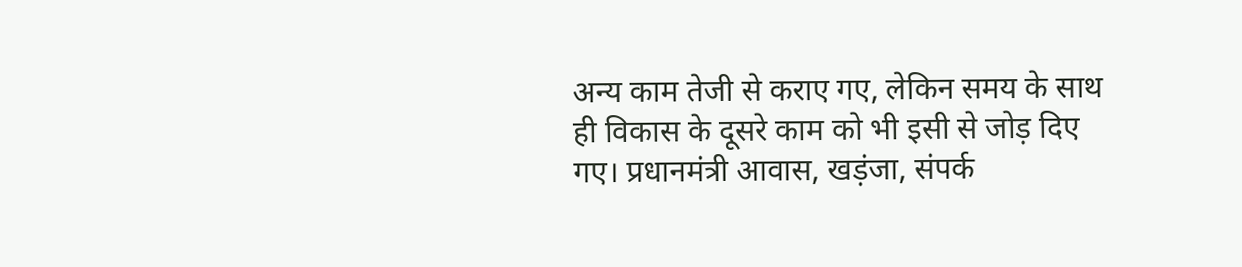अन्य काम तेजी से कराए गए, लेकिन समय के साथ ही विकास के दूसरे काम को भी इसी से जोड़ दिए गए। प्रधानमंत्री आवास, खड़ंजा, संपर्क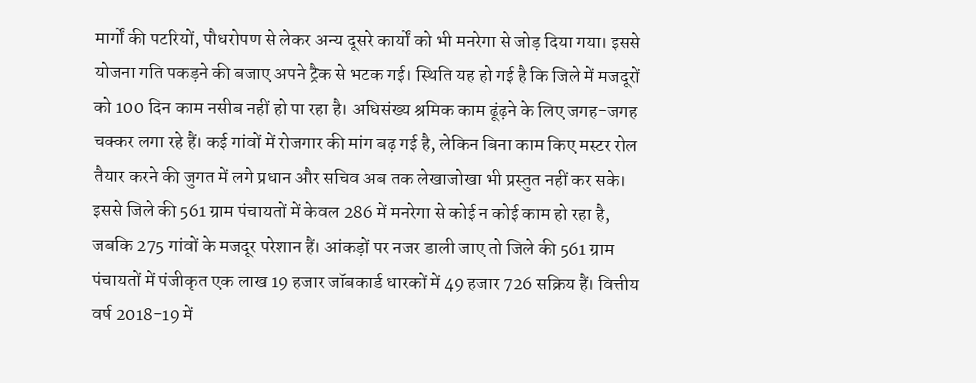मार्गों की पटरियों, पौधरोपण से लेकर अन्य दूसरे कार्यों को भी मनरेगा से जोड़ दिया गया। इससे योजना गति पकड़ने की बजाए अपने ट्रैक से भटक गई। स्थिति यह हो गई है कि जिले में मजदूरों को 100 दिन काम नसीब नहीं हो पा रहा है। अधिसंख्य श्रमिक काम ढूंढ़ने के लिए जगह-जगह चक्कर लगा रहे हैं। कई गांवों में रोजगार की मांग बढ़ गई है, लेकिन बिना काम किए मस्टर रोल तैयार करने की जुगत में लगे प्रधान और सचिव अब तक लेखाजोखा भी प्रस्तुत नहीं कर सके। इससे जिले की 561 ग्राम पंचायतों में केवल 286 में मनरेगा से कोई न कोई काम हो रहा है, जबकि 275 गांवों के मजदूर परेशान हैं। आंकड़ों पर नजर डाली जाए तो जिले की 561 ग्राम पंचायतों में पंजीकृत एक लाख 19 हजार जॉबकार्ड धारकों में 49 हजार 726 सक्रिय हैं। वित्तीय वर्ष 2018-19 में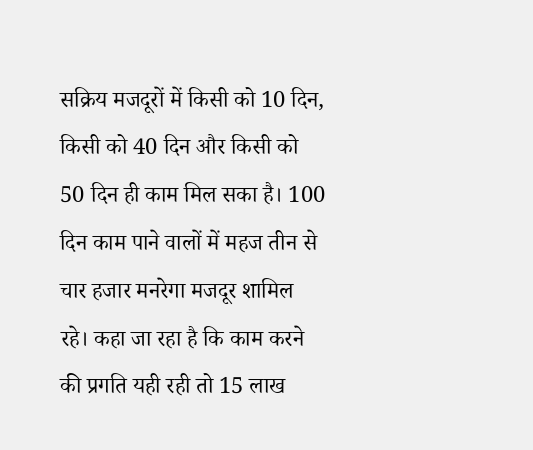सक्रिय मजदूरों में किसी को 10 दिन, किसी को 40 दिन और किसी को 50 दिन ही काम मिल सका है। 100 दिन काम पाने वालों में महज तीन से चार हजार मनरेगा मजदूर शामिल रहे। कहा जा रहा है कि काम करने की प्रगति यही रही तो 15 लाख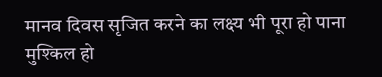मानव दिवस सृजित करने का लक्ष्य भी पूरा हो पाना मुश्किल हो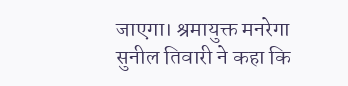जाएगा। श्रमायुक्त मनरेगा सुनील तिवारी ने कहा कि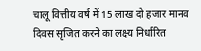चालू वित्तीय वर्ष में 15 लाख दो हजार मानव दिवस सृजित करने का लक्ष्य निर्धारित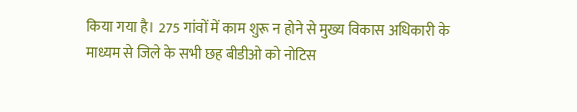किया गया है। 275 गांवों में काम शुरू न होने से मुख्य विकास अधिकारी के माध्यम से जिले के सभी छह बीडीओ को नोटिस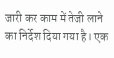जारी कर काम में तेजी लाने का निर्देश दिया गया है। एक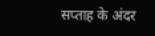सप्ताह के अंदर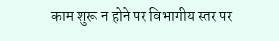काम शुरू न होने पर विभागीय स्तर पर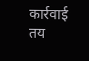कार्रवाई तय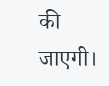की जाएगी।